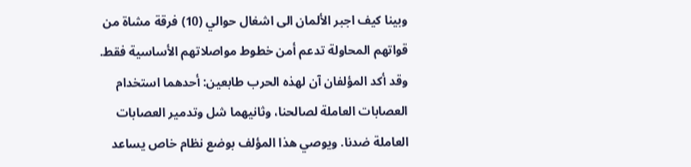وبينا کيف اجبر الألمان الى اشغال حوالي (10) فرقة مشاة من قواتهم المحاولة تدعم أمن خطوط مواصلاتهم الأساسية فقط.
وقد أكد المؤلفان آن لهذه الحرب طابعين: أحدهما استخدام العصابات العاملة لصالحنا، وثانيهما شل وتدمير العصابات العاملة ضدنا. ويوصي هذا المؤلف بوضع نظام خاص يساعد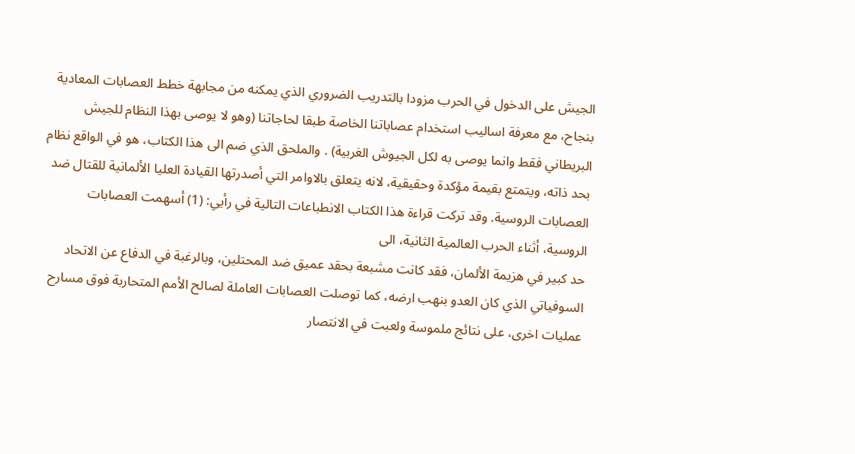الجيش على الدخول في الحرب مزودا بالتدريب الضروري الذي يمكنه من مجابهة خطط العصابات المعادية بنجاح، مع معرفة اساليب استخدام عصاباتنا الخاصة طبقا لحاجاتنا (وهو لا يوصى بهذا النظام للجيش البريطاني فقط وانما يوصى به لكل الجيوش الغربية) . والملحق الذي ضم الى هذا الكتاب، هو في الواقع نظام بحد ذاته، ويتمتع بقيمة مؤكدة وحقيقية، لانه يتعلق بالاوامر التي أصدرتها القيادة العليا الألمانية للقتال ضد العصابات الروسية. وقد ترکت قراءة هذا الكتاب الانطباعات التالية في رأيي: (1) أسهمت العصابات الروسية، أثناء الحرب العالمية الثانية، الى
حد كبير في هزيمة الألمان، فقد كانت مشبعة بحقد عميق ضد المحتلين، وبالرغبة في الدفاع عن الاتحاد السوفياتي الذي كان العدو بنهب ارضه، كما توصلت العصابات العاملة لصالح الأمم المتحاربة فوق مسارح عمليات اخرى، على نتائج ملموسة ولعبت في الانتصار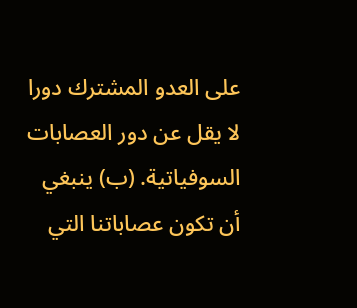على العدو المشترك دورا لا يقل عن دور العصابات السوفياتية. (ب) ينبغي أن تكون عصاباتنا التي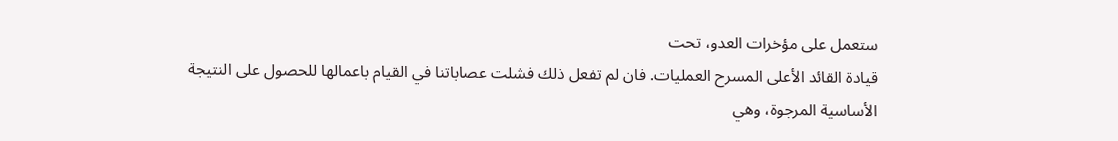ستعمل على مؤخرات العدو، تحت
قيادة القائد الأعلى المسرح العمليات. فان لم تفعل ذلك فشلت عصاباتنا في القيام باعمالها للحصول على النتيجة الأساسية المرجوة، وهي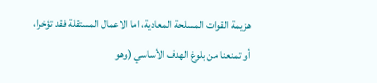هزيمة القوات المسلحة المعادية، اما الاعمال المستقلة فقد تؤخرا، أو تمنعنا من بلوغ الهدف الأساسي (وهو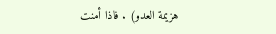هزيمة العدو) . فاذا أمنت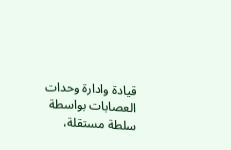قيادة وادارة وحدات العصابات بواسطة سلطة مستقلة،